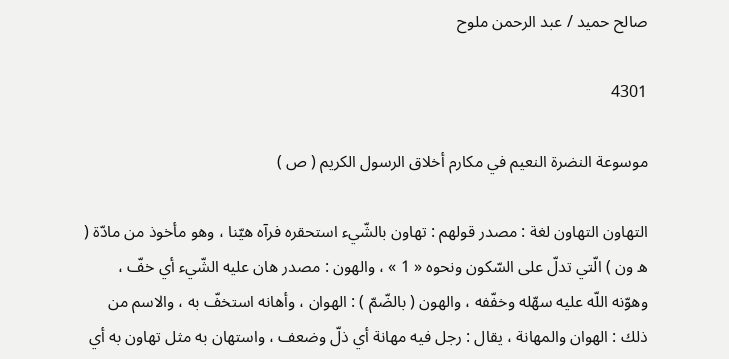صالح حميد / عبد الرحمن ملوح

4301

موسوعة النضرة النعيم في مكارم أخلاق الرسول الكريم ( ص )

التهاون التهاون لغة : مصدر قولهم : تهاون بالشّيء استحقره فرآه هيّنا ، وهو مأخوذ من مادّة ( ه ون ) الّتي تدلّ على السّكون ونحوه « 1 » ، والهون : مصدر هان عليه الشّيء أي خفّ ، وهوّنه اللّه عليه سهّله وخفّفه ، والهون ( بالضّمّ ) : الهوان ، وأهانه استخفّ به ، والاسم من ذلك : الهوان والمهانة ، يقال : رجل فيه مهانة أي ذلّ وضعف ، واستهان به مثل تهاون به أي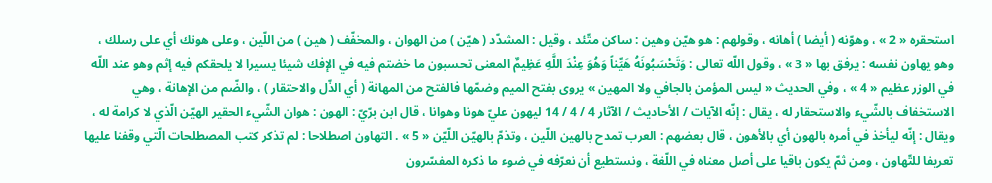استحقره « 2 » ، وهوّنه ( أيضا ) أهانه ، وقولهم : هو هيّن وهين : ساكن متّئد ، وقيل : المشدّد ( هيّن ) من الهوان ، والمخفّف ( هين ) من اللّين ، وعلى هونك أي على رسلك ، وهو يهاون نفسه : يرفق بها « 3 » ، وقول اللّه تعالى : وَتَحْسَبُونَهُ هَيِّناً وَهُوَ عِنْدَ اللَّهِ عَظِيمٌ المعنى تحسبون ما خضتم فيه في الإفك شيئا يسيرا لا يلحقكم فيه إثم وهو عند اللّه في الوزر عظيم « 4 » ، وفي الحديث « ليس المؤمن بالجافي ولا المهين » يروى بفتح الميم وضمّها فالفتح من المهانة ( أي الذّل والاحتقار ) ، والضّم من الإهانة ، وهي الاستخفاف بالشّيء والاستحقار له ، يقال : إنّه الآيات / الأحاديث / الآثار 4 / 4 / 14 ليهون عليّ هونا وهوانا ، قال ابن برّيّ : الهون : هوان الشّيء الحقير الهيّن الّذي لا كرامة له ، ويقال : إنّه ليأخذ في أمره بالهون أي بالأهون ، قال بعضهم : العرب تمدح بالهين اللّين ، وتذمّ بالهيّن اللّيّن « 5 » . التهاون اصطلاحا : لم تذكر كتب المصطلحات الّتي وقفنا عليها تعريفا للتّهاون ، ومن ثمّ يكون باقيا على أصل معناه في اللّغة ، ونستطيع أن نعرّفه في ضوء ما ذكره المفسّرون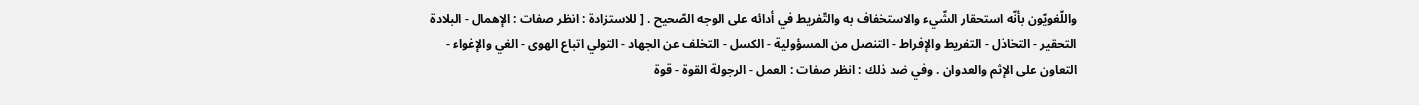واللّغويّون بأنّه استحقار الشّيء والاستخفاف به والتّفريط في أدائه على الوجه الصّحيح . [ للاستزادة : انظر صفات : الإهمال - البلادة التحقير - التخاذل - التفريط والإفراط - التنصل من المسؤولية - الكسل - التخلف عن الجهاد - التولي اتباع الهوى - الغي والإغواء - التعاون على الإثم والعدوان . وفي ضد ذلك : انظر صفات : العمل - الرجولة القوة - قوة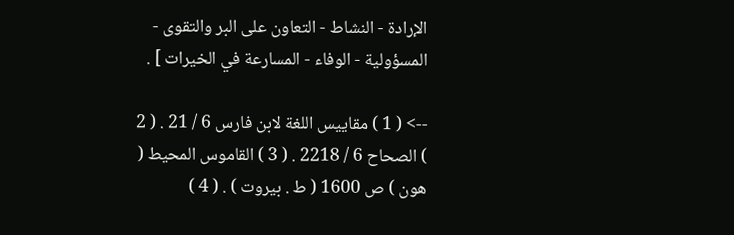الإرادة - النشاط - التعاون على البر والتقوى - المسؤولية - الوفاء - المسارعة في الخيرات ] .

--> ( 1 ) مقاييس اللغة لابن فارس 6 / 21 . ( 2 ) الصحاح 6 / 2218 . ( 3 ) القاموس المحيط ( هون ) ص 1600 ( ط . بيروت ) . ( 4 )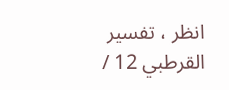انظر ، تفسير القرطبي 12 /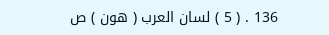136 . ( 5 ) لسان العرب ( هون ) ص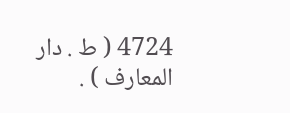4724 ( ط . دار المعارف ) .